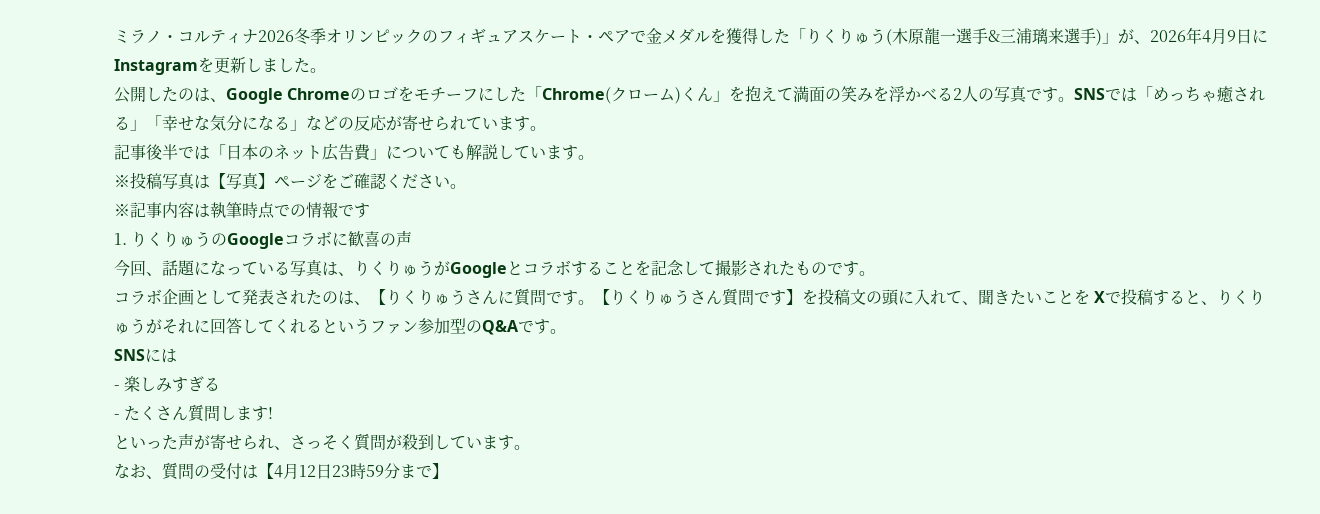ミラノ・コルティナ2026冬季オリンピックのフィギュアスケート・ペアで金メダルを獲得した「りくりゅう(木原龍一選手&三浦璃来選手)」が、2026年4月9日にInstagramを更新しました。
公開したのは、Google Chromeのロゴをモチーフにした「Chrome(クローム)くん」を抱えて満面の笑みを浮かべる2人の写真です。SNSでは「めっちゃ癒される」「幸せな気分になる」などの反応が寄せられています。
記事後半では「日本のネット広告費」についても解説しています。
※投稿写真は【写真】ページをご確認ください。
※記事内容は執筆時点での情報です
1. りくりゅうのGoogleコラボに歓喜の声
今回、話題になっている写真は、りくりゅうがGoogleとコラボすることを記念して撮影されたものです。
コラボ企画として発表されたのは、【りくりゅうさんに質問です。【りくりゅうさん質問です】を投稿文の頭に入れて、聞きたいことを Xで投稿すると、りくりゅうがそれに回答してくれるというファン参加型のQ&Aです。
SNSには
- 楽しみすぎる
- たくさん質問します!
といった声が寄せられ、さっそく質問が殺到しています。
なお、質問の受付は【4月12日23時59分まで】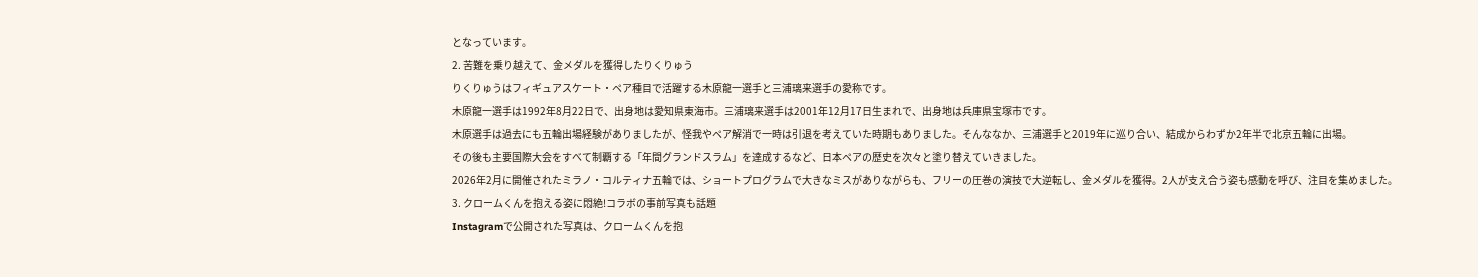となっています。
2. 苦難を乗り越えて、金メダルを獲得したりくりゅう
りくりゅうはフィギュアスケート・ペア種目で活躍する木原龍一選手と三浦璃来選手の愛称です。
木原龍一選手は1992年8月22日で、出身地は愛知県東海市。三浦璃来選手は2001年12月17日生まれで、出身地は兵庫県宝塚市です。
木原選手は過去にも五輪出場経験がありましたが、怪我やペア解消で一時は引退を考えていた時期もありました。そんななか、三浦選手と2019年に巡り合い、結成からわずか2年半で北京五輪に出場。
その後も主要国際大会をすべて制覇する「年間グランドスラム」を達成するなど、日本ペアの歴史を次々と塗り替えていきました。
2026年2月に開催されたミラノ・コルティナ五輪では、ショートプログラムで大きなミスがありながらも、フリーの圧巻の演技で大逆転し、金メダルを獲得。2人が支え合う姿も感動を呼び、注目を集めました。
3. クロームくんを抱える姿に悶絶!コラボの事前写真も話題
Instagramで公開された写真は、クロームくんを抱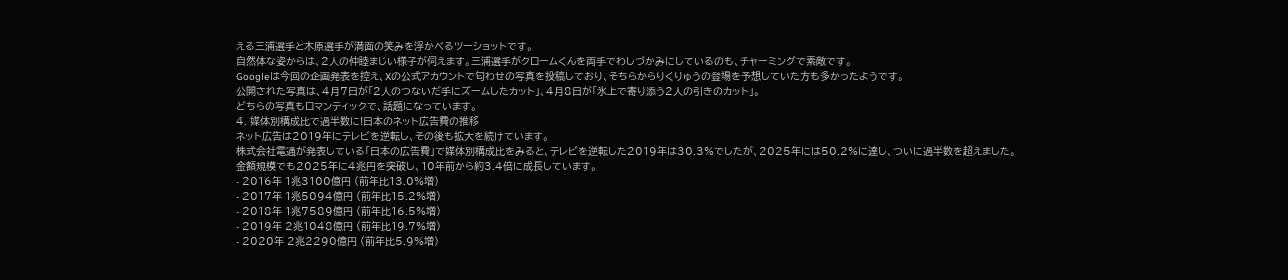える三浦選手と木原選手が満面の笑みを浮かべるツーショットです。
自然体な姿からは、2人の仲睦まじい様子が伺えます。三浦選手がクロームくんを両手でわしづかみにしているのも、チャーミングで素敵です。
Googleは今回の企画発表を控え、Xの公式アカウントで匂わせの写真を投稿しており、そちらからりくりゅうの登場を予想していた方も多かったようです。
公開された写真は、4月7日が「2人のつないだ手にズームしたカット」、4月8日が「氷上で寄り添う2人の引きのカット」。
どちらの写真もロマンティックで、話題になっています。
4. 媒体別構成比で過半数に!日本のネット広告費の推移
ネット広告は2019年にテレビを逆転し、その後も拡大を続けています。
株式会社電通が発表している「日本の広告費」で媒体別構成比をみると、テレビを逆転した2019年は30.3%でしたが、2025年には50.2%に達し、ついに過半数を超えました。
金額規模でも2025年に4兆円を突破し、10年前から約3.4倍に成長しています。
- 2016年 1兆3100億円 (前年比13.0%増)
- 2017年 1兆5094億円 (前年比15.2%増)
- 2018年 1兆7589億円 (前年比16.5%増)
- 2019年 2兆1048億円 (前年比19.7%増)
- 2020年 2兆2290億円 (前年比5.9%増)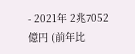- 2021年 2兆7052億円 (前年比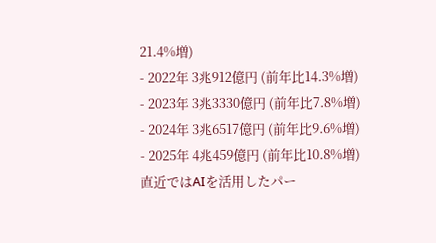21.4%増)
- 2022年 3兆912億円 (前年比14.3%増)
- 2023年 3兆3330億円 (前年比7.8%増)
- 2024年 3兆6517億円 (前年比9.6%増)
- 2025年 4兆459億円 (前年比10.8%増)
直近ではAIを活用したパー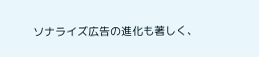ソナライズ広告の進化も著しく、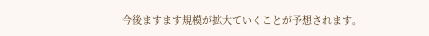今後ますます規模が拡大ていくことが予想されます。